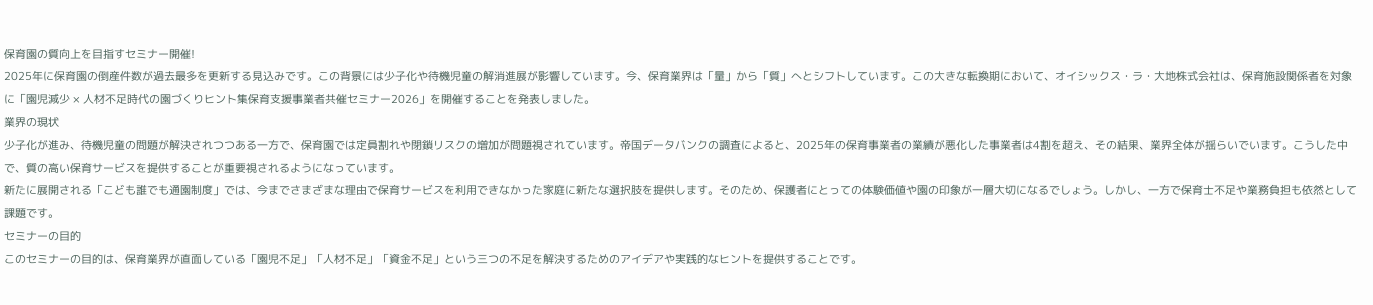保育園の質向上を目指すセミナー開催!
2025年に保育園の倒産件数が過去最多を更新する見込みです。この背景には少子化や待機児童の解消進展が影響しています。今、保育業界は「量」から「質」へとシフトしています。この大きな転換期において、オイシックス・ラ・大地株式会社は、保育施設関係者を対象に「園児減少 × 人材不足時代の園づくりヒント集保育支援事業者共催セミナー2026」を開催することを発表しました。
業界の現状
少子化が進み、待機児童の問題が解決されつつある一方で、保育園では定員割れや閉鎖リスクの増加が問題視されています。帝国データバンクの調査によると、2025年の保育事業者の業績が悪化した事業者は4割を超え、その結果、業界全体が揺らいでいます。こうした中で、質の高い保育サービスを提供することが重要視されるようになっています。
新たに展開される「こども誰でも通園制度」では、今までさまざまな理由で保育サービスを利用できなかった家庭に新たな選択肢を提供します。そのため、保護者にとっての体験価値や園の印象が一層大切になるでしょう。しかし、一方で保育士不足や業務負担も依然として課題です。
セミナーの目的
このセミナーの目的は、保育業界が直面している「園児不足」「人材不足」「資金不足」という三つの不足を解決するためのアイデアや実践的なヒントを提供することです。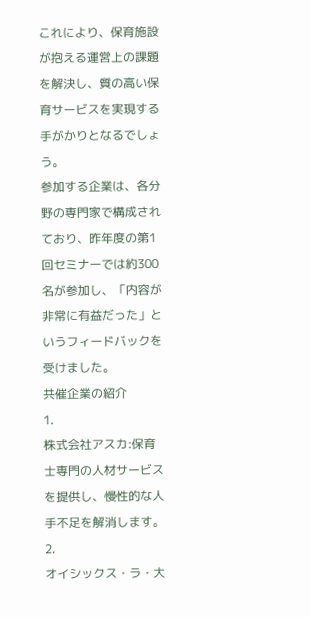これにより、保育施設が抱える運営上の課題を解決し、質の高い保育サービスを実現する手がかりとなるでしょう。
参加する企業は、各分野の専門家で構成されており、昨年度の第1回セミナーでは約300名が参加し、「内容が非常に有益だった」というフィードバックを受けました。
共催企業の紹介
1.
株式会社アスカ:保育士専門の人材サービスを提供し、慢性的な人手不足を解消します。
2.
オイシックス・ラ・大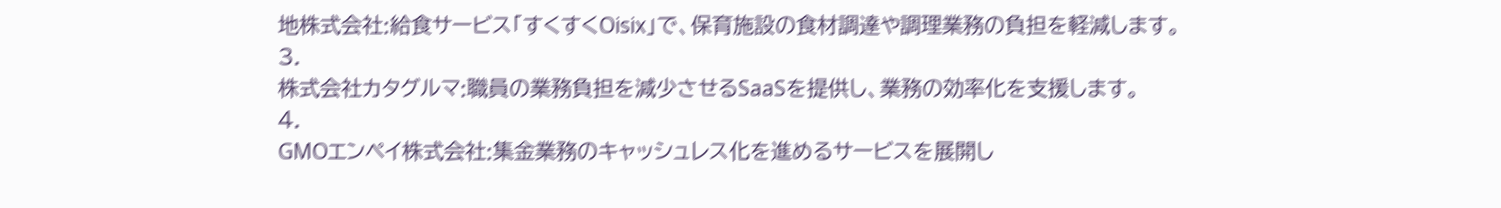地株式会社:給食サービス「すくすくOisix」で、保育施設の食材調達や調理業務の負担を軽減します。
3.
株式会社カタグルマ:職員の業務負担を減少させるSaaSを提供し、業務の効率化を支援します。
4.
GMOエンペイ株式会社:集金業務のキャッシュレス化を進めるサービスを展開し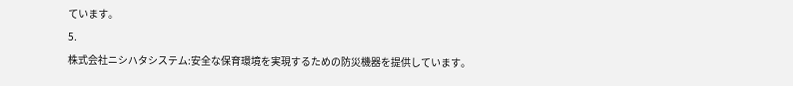ています。
5.
株式会社ニシハタシステム:安全な保育環境を実現するための防災機器を提供しています。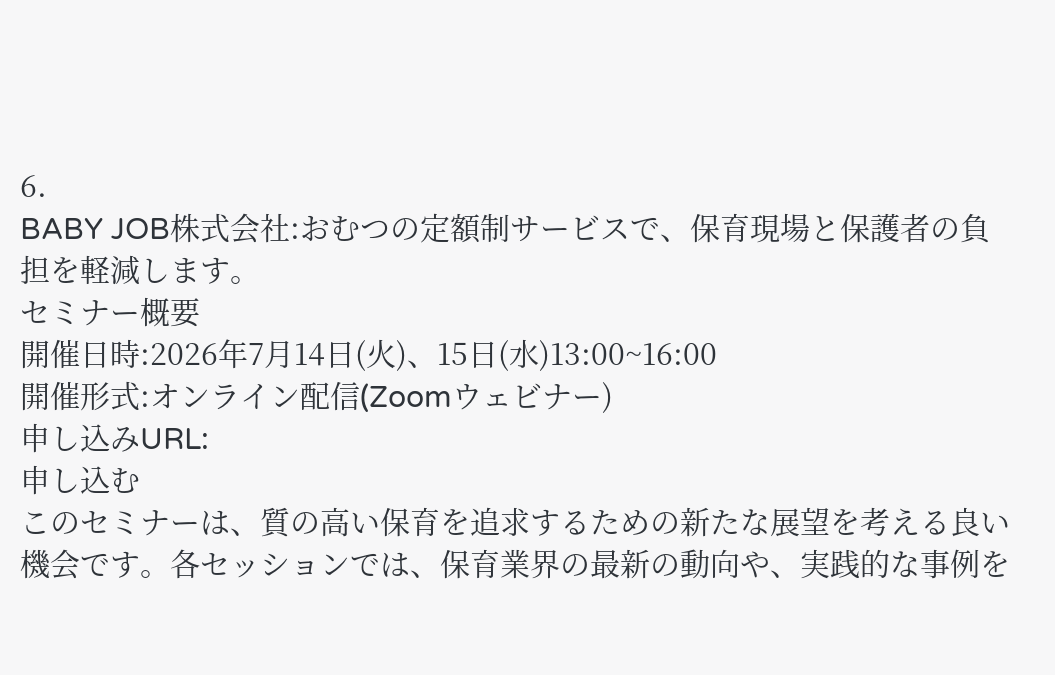6.
BABY JOB株式会社:おむつの定額制サービスで、保育現場と保護者の負担を軽減します。
セミナー概要
開催日時:2026年7月14日(火)、15日(水)13:00~16:00
開催形式:オンライン配信(Zoomウェビナー)
申し込みURL:
申し込む
このセミナーは、質の高い保育を追求するための新たな展望を考える良い機会です。各セッションでは、保育業界の最新の動向や、実践的な事例を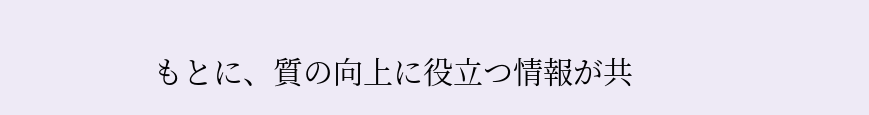もとに、質の向上に役立つ情報が共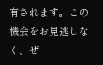有されます。この機会をお見逃しなく、ぜ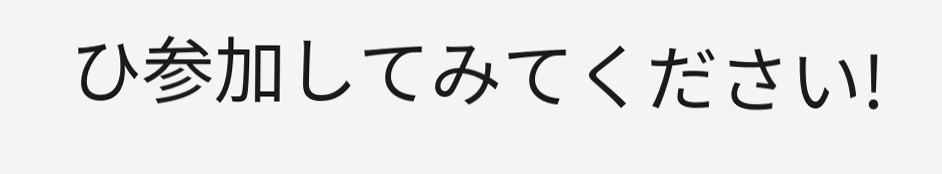ひ参加してみてください!